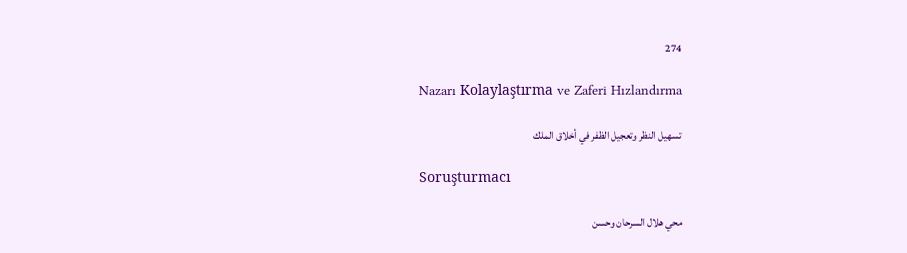274

Nazarı Kolaylaştırma ve Zaferi Hızlandırma

تسهيل النظر وتعجيل الظفر في أخلاق الملك

Soruşturmacı

محي هلال السرحان وحسن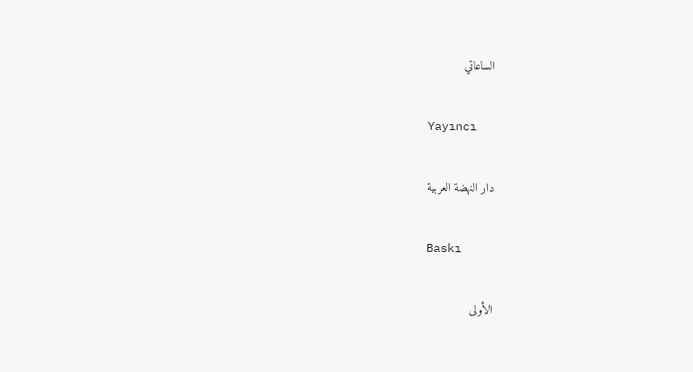الساعاتي

Yayıncı

دار النهضة العربية

Baskı

الأولى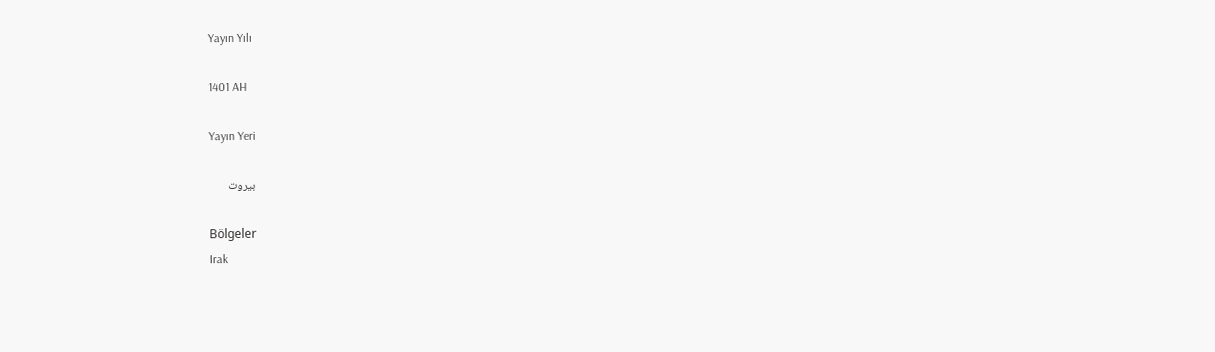Yayın Yılı

1401 AH

Yayın Yeri

بيروت

Bölgeler
Irak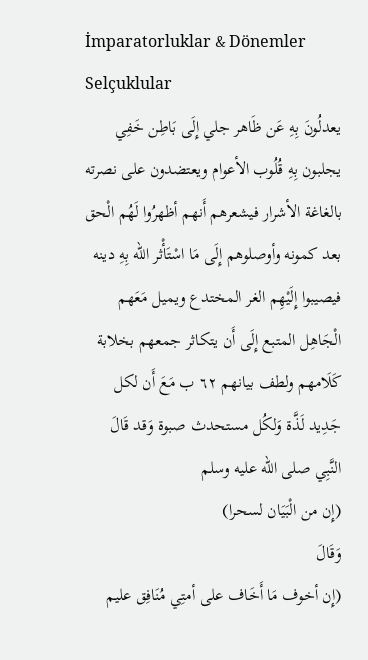İmparatorluklar & Dönemler
Selçuklular
يعدلُونَ بِهِ عَن ظَاهر جلي إِلَى بَاطِن خَفِي يجلبون بِهِ قُلُوب الأعوام ويعتضدون على نصرته بالغاغة الأشرار فيشعرهم أَنهم أظهرُوا لَهُم الْحق بعد كمونه وأوصلوهم إِلَى مَا اسْتَأْثر الله بِهِ دينه فيصيبوا إِلَيْهِم الغر المختدع ويميل مَعَهم الْجَاهِل المتبع إِلَى أَن يتكاثر جمعهم بخلابة كَلَامهم ولطف بيانهم ٦٢ ب مَعَ أَن لكل جَدِيد لَذَّة وَلكُل مستحدث صبوة وَقد قَالَ النَّبِي صلى الله عليه وسلم
(إِن من الْبَيَان لسحرا)
وَقَالَ
(إِن أخوف مَا أَخَاف على أمتِي مُنَافِق عليم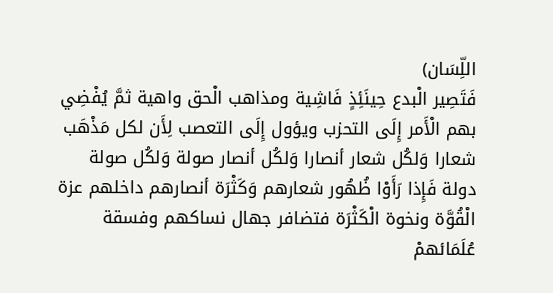اللِّسَان)
فَتَصِير الْبدع حِينَئِذٍ فَاشِية ومذاهب الْحق واهية ثمَّ يُفْضِي بهم الْأَمر إِلَى التحزب ويؤول إِلَى التعصب لِأَن لكل مَذْهَب شعارا وَلكُل شعار أنصارا وَلكُل أنصار صولة وَلكُل صولة دولة فَإِذا رَأَوْا ظُهُور شعارهم وَكَثْرَة أنصارهم داخلهم عزة الْقُوَّة ونخوة الْكَثْرَة فتضافر جهال نساكهم وفسقة عُلَمَائهمْ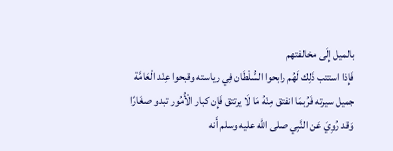بالميل إِلَى مخالفتهم
فَإِذا استتب ذَلِك لَهُم رابحوا السُّلْطَان فِي رياسته وقبحوا عِنْد الْعَامَّة جميل سيرته فَرُبمَا انفتق مِنْهُ مَا لَا يرتتق فَإِن كبار الْأُمُور تبدو صغَارًا وَقد رُوِيَ عَن النَّبِي صلى الله عليه وسلم أَنه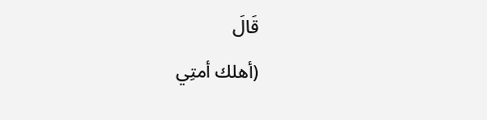قَالَ
(أهلك أمتِي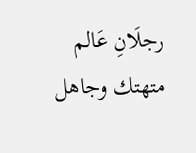رجلَانِ عَالم متهتك وجاهل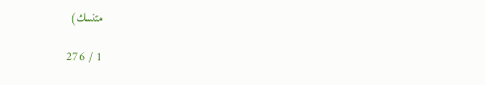متنسك)

1 / 276